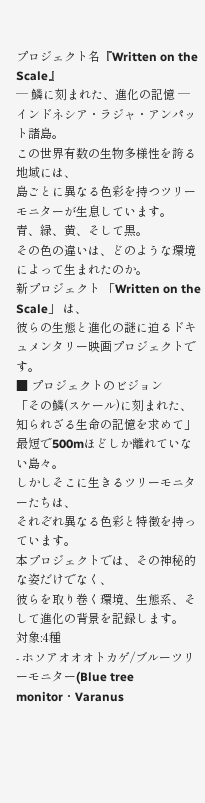プロジェクト名『Written on the Scale』
─ 鱗に刻まれた、進化の記憶 ─
インドネシア・ラジャ・アンパット諸島。
この世界有数の生物多様性を誇る地域には、
島ごとに異なる色彩を持つツリーモニターが生息しています。
青、緑、黄、そして黒。
その色の違いは、どのような環境によって生まれたのか。
新プロジェクト 「Written on the Scale」 は、
彼らの生態と進化の謎に迫るドキュメンタリー映画プロジェクトです。
■ プロジェクトのビジョン
「その鱗(スケール)に刻まれた、知られざる生命の記憶を求めて」
最短で500mほどしか離れていない島々。
しかしそこに生きるツリーモニターたちは、
それぞれ異なる色彩と特徴を持っています。
本プロジェクトでは、その神秘的な姿だけでなく、
彼らを取り巻く環境、生態系、そして進化の背景を記録します。
対象:4種
- ホソアオオオトカゲ/ブルーツリーモニター(Blue tree monitor・Varanus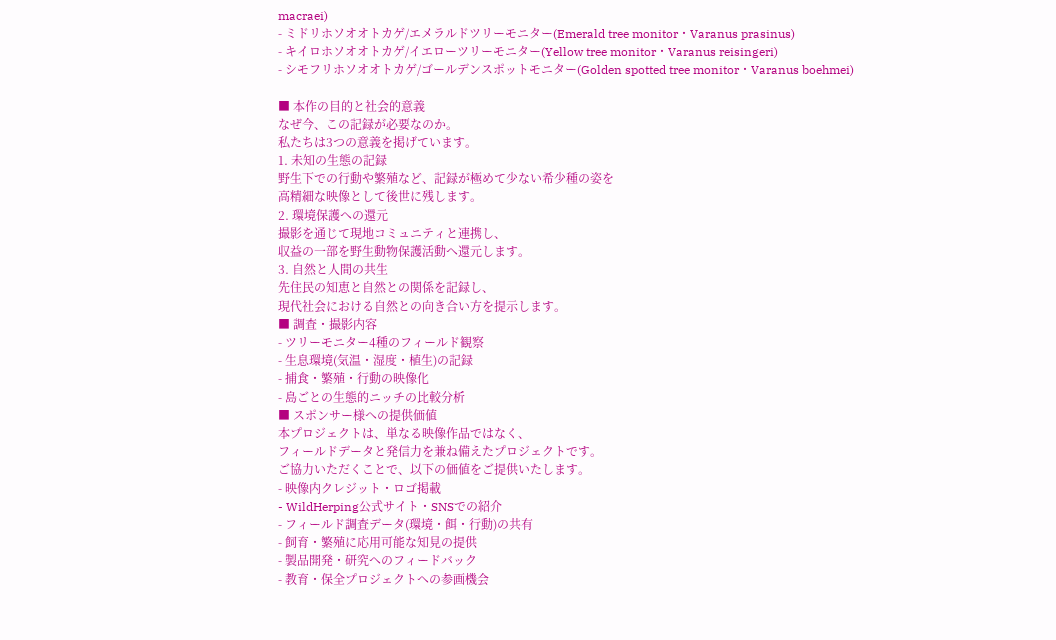macraei)
- ミドリホソオオトカゲ/エメラルドツリーモニター(Emerald tree monitor・Varanus prasinus)
- キイロホソオオトカゲ/イエローツリーモニター(Yellow tree monitor・Varanus reisingeri)
- シモフリホソオオトカゲ/ゴールデンスポットモニター(Golden spotted tree monitor・Varanus boehmei)

■ 本作の目的と社会的意義
なぜ今、この記録が必要なのか。
私たちは3つの意義を掲げています。
1. 未知の生態の記録
野生下での行動や繁殖など、記録が極めて少ない希少種の姿を
高精細な映像として後世に残します。
2. 環境保護への還元
撮影を通じて現地コミュニティと連携し、
収益の一部を野生動物保護活動へ還元します。
3. 自然と人間の共生
先住民の知恵と自然との関係を記録し、
現代社会における自然との向き合い方を提示します。
■ 調査・撮影内容
- ツリーモニター4種のフィールド観察
- 生息環境(気温・湿度・植生)の記録
- 捕食・繁殖・行動の映像化
- 島ごとの生態的ニッチの比較分析
■ スポンサー様への提供価値
本プロジェクトは、単なる映像作品ではなく、
フィールドデータと発信力を兼ね備えたプロジェクトです。
ご協力いただくことで、以下の価値をご提供いたします。
- 映像内クレジット・ロゴ掲載
- WildHerping公式サイト・SNSでの紹介
- フィールド調査データ(環境・餌・行動)の共有
- 飼育・繁殖に応用可能な知見の提供
- 製品開発・研究へのフィードバック
- 教育・保全プロジェクトへの参画機会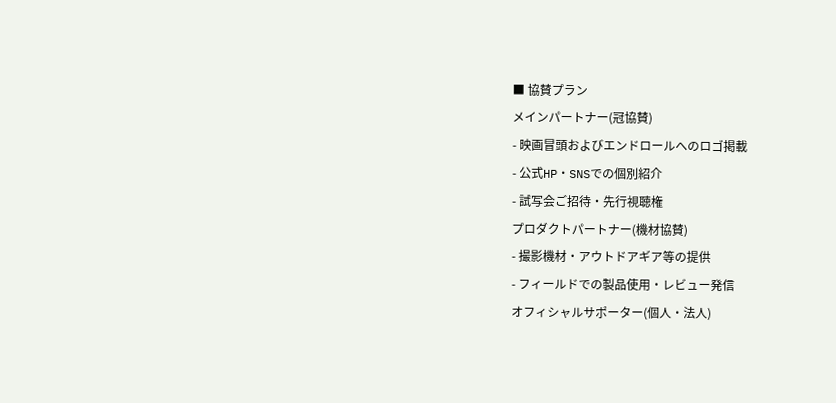■ 協賛プラン
メインパートナー(冠協賛)
- 映画冒頭およびエンドロールへのロゴ掲載
- 公式HP・SNSでの個別紹介
- 試写会ご招待・先行視聴権
プロダクトパートナー(機材協賛)
- 撮影機材・アウトドアギア等の提供
- フィールドでの製品使用・レビュー発信
オフィシャルサポーター(個人・法人)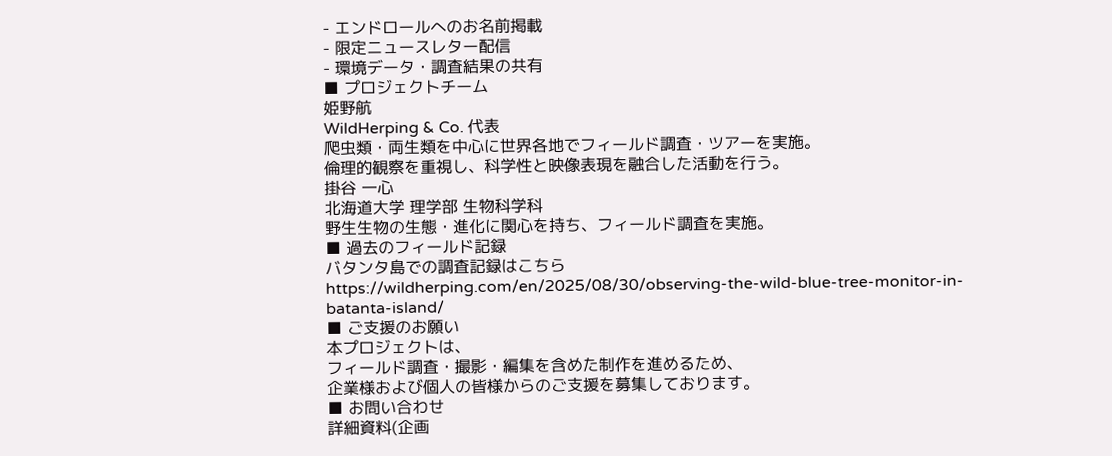- エンドロールへのお名前掲載
- 限定ニュースレター配信
- 環境データ・調査結果の共有
■ プロジェクトチーム
姫野航
WildHerping & Co. 代表
爬虫類・両生類を中心に世界各地でフィールド調査・ツアーを実施。
倫理的観察を重視し、科学性と映像表現を融合した活動を行う。
掛谷 一心
北海道大学 理学部 生物科学科
野生生物の生態・進化に関心を持ち、フィールド調査を実施。
■ 過去のフィールド記録
バタンタ島での調査記録はこちら
https://wildherping.com/en/2025/08/30/observing-the-wild-blue-tree-monitor-in-batanta-island/
■ ご支援のお願い
本プロジェクトは、
フィールド調査・撮影・編集を含めた制作を進めるため、
企業様および個人の皆様からのご支援を募集しております。
■ お問い合わせ
詳細資料(企画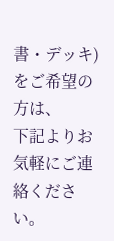書・デッキ)をご希望の方は、
下記よりお気軽にご連絡ください。